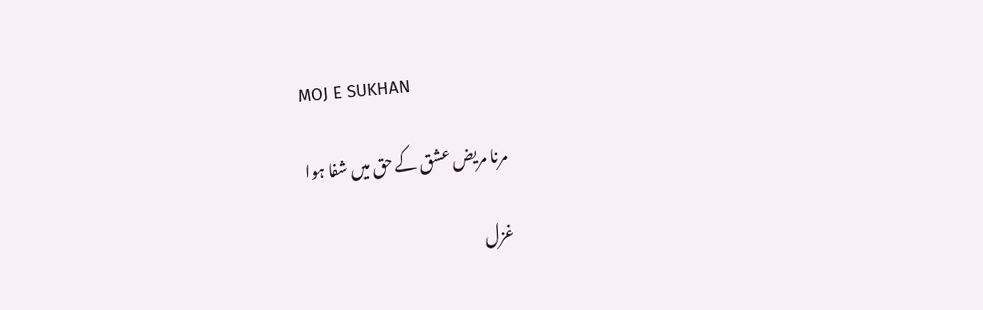MOJ E SUKHAN

مرنا مریض عشق کے حق میں شفا ہوا

غزل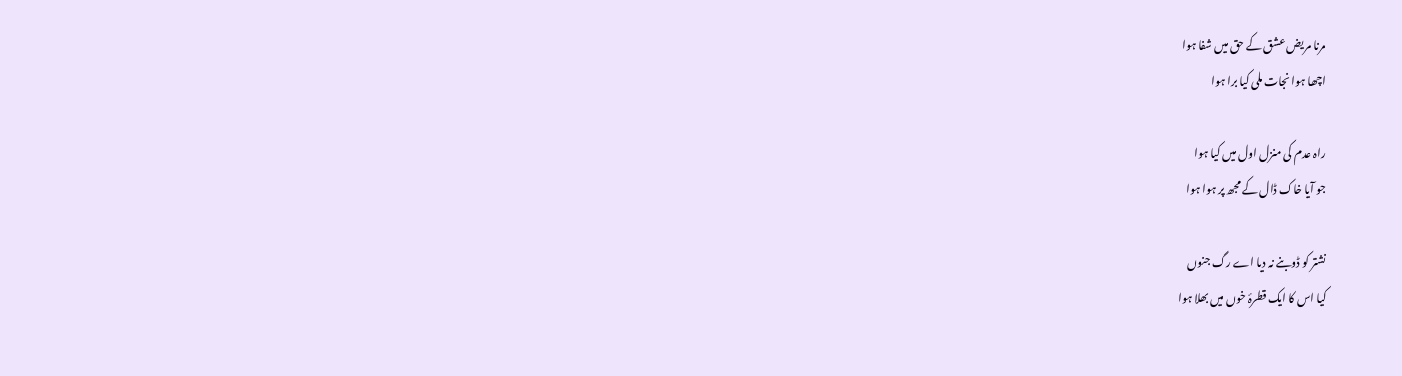مرنا مریض عشق کے حق میں شفا ہوا
اچھا ہوا نجات ملی کیا برا ہوا

راہ عدم کی منزل اول میں کیا ہوا
جو آیا خاک ڈال کے مجھ پر ہوا ہوا

نشتر کو ڈوبنے نہ دیا اے رگ جنوں
کیا اس کا ایک قطرۂ خوں میں بھلا ہوا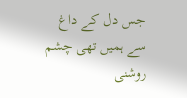جس دل کے داغ سے ہمیں تھی چشم روشنی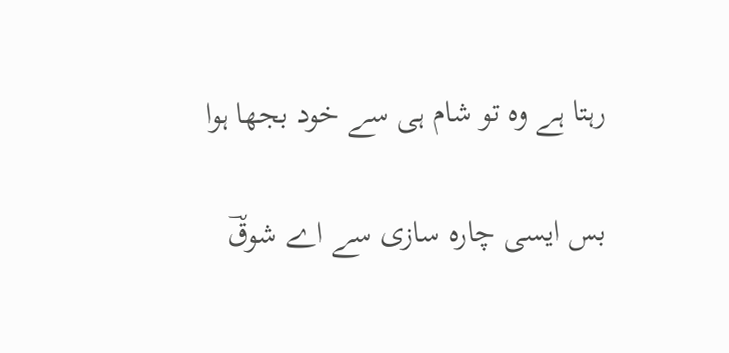رہتا ہے وہ تو شام ہی سے خود بجھا ہوا

بس ایسی چارہ سازی سے اے شوقؔ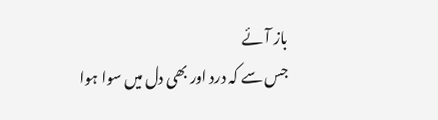باز آئے
جس سے کہ درد اور بھی دل میں سوا ہوا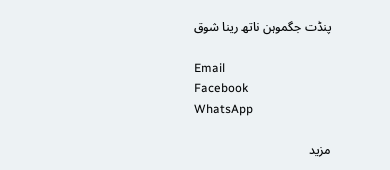پنڈت جگموہن ناتھ رینا شوق

Email
Facebook
WhatsApp

مزید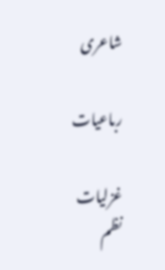شاعری

رباعیات

غزلیات
نظم